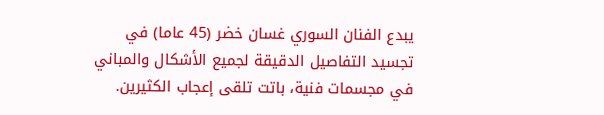يبدع الفنان السوري غسان خضر (45 عاما) في تجسيد التفاصيل الدقيقة لجميع الأشكال والمباني في مجسمات فنية، باتت تلقى إعجاب الكثيرين.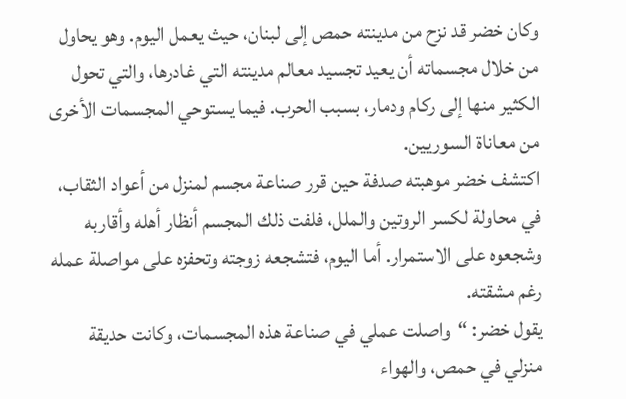وكان خضر قد نزح من مدينته حمص إلى لبنان، حيث يعمل اليوم. وهو يحاول من خلال مجسماته أن يعيد تجسيد معالم مدينته التي غادرها، والتي تحول الكثير منها إلى ركام ودمار، بسبب الحرب. فيما يستوحي المجسمات الأخرى من معاناة السوريين.
اكتشف خضر موهبته صدفة حين قرر صناعة مجسم لمنزل من أعواد الثقاب، في محاولة لكسر الروتين والملل، فلفت ذلك المجسم أنظار أهله وأقاربه وشجعوه على الاستمرار. أما اليوم، فتشجعه زوجته وتحفزه على مواصلة عمله رغم مشقته.
يقول خضر: “واصلت عملي في صناعة هذه المجسمات، وكانت حديقة منزلي في حمص، والهواء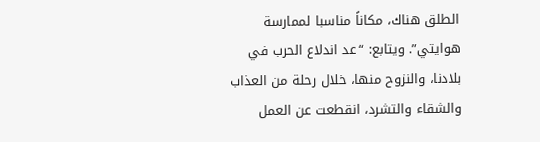الطلق هناك، مكاناً مناسبا لممارسة هوايتي”. ويتابع: “عد اندلاع الحرب في بلادنا، والنزوح منها، خلال رحلة من العذاب والشقاء والتشرد، انقطعت عن العمل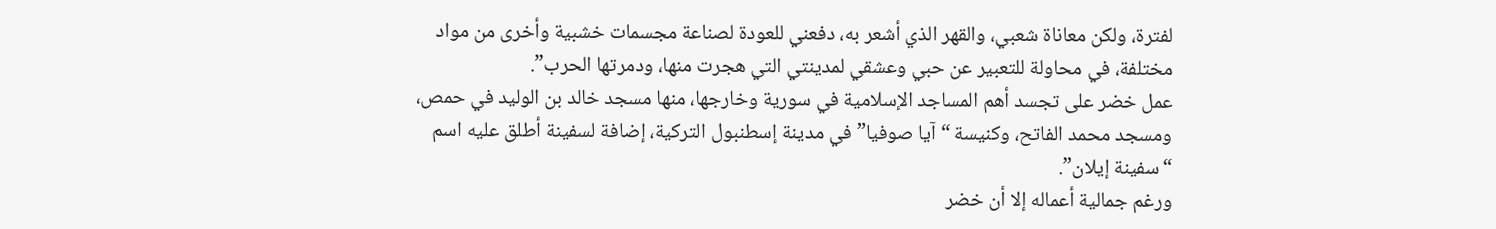لفترة، ولكن معاناة شعبي، والقهر الذي أشعر به، دفعني للعودة لصناعة مجسمات خشبية وأخرى من مواد مختلفة، في محاولة للتعبير عن حبي وعشقي لمدينتي التي هجرت منها، ودمرتها الحرب”.
عمل خضر على تجسد أهم المساجد الإسلامية في سورية وخارجها، منها مسجد خالد بن الوليد في حمص، ومسجد محمد الفاتح، وكنيسة “آيا صوفيا” في مدينة إسطنبول التركية، إضافة لسفينة أطلق عليه اسم “سفينة إيلان”.
ورغم جمالية أعماله إلا أن خضر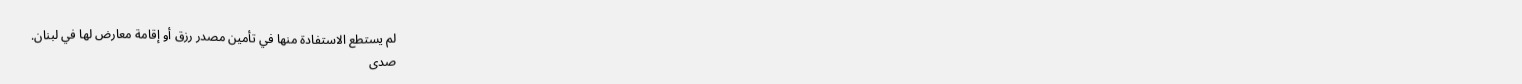لم يستطع الاستفادة منها في تأمين مصدر رزق أو إقامة معارض لها في لبنان.
صدى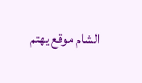الشام موقع يهتم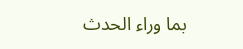بما وراء الحدث